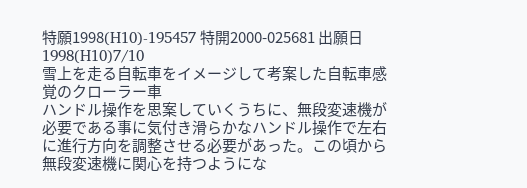特願1998(H10)-195457 特開2000-025681 出願日1998(H10)7/10
雪上を走る自転車をイメージして考案した自転車感覚のクローラー車
ハンドル操作を思案していくうちに、無段変速機が必要である事に気付き滑らかなハンドル操作で左右に進行方向を調整させる必要があった。この頃から無段変速機に関心を持つようにな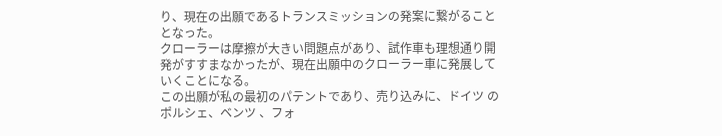り、現在の出願であるトランスミッションの発案に繋がることとなった。
クローラーは摩擦が大きい問題点があり、試作車も理想通り開発がすすまなかったが、現在出願中のクローラー車に発展していくことになる。
この出願が私の最初のパテントであり、売り込みに、ドイツ の ポルシェ、ベンツ 、フォ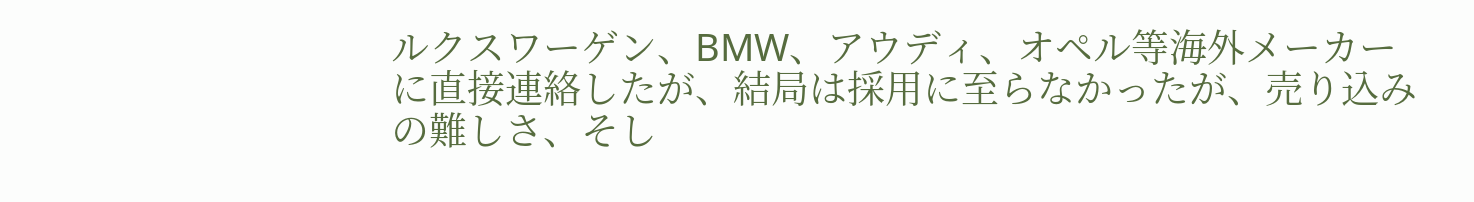ルクスワーゲン、BMW、アウディ、オペル等海外メーカーに直接連絡したが、結局は採用に至らなかったが、売り込みの難しさ、そし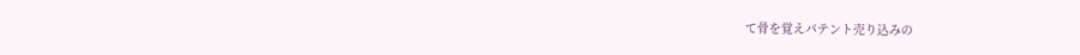て骨を覚えパテント売り込みの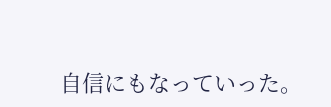自信にもなっていった。